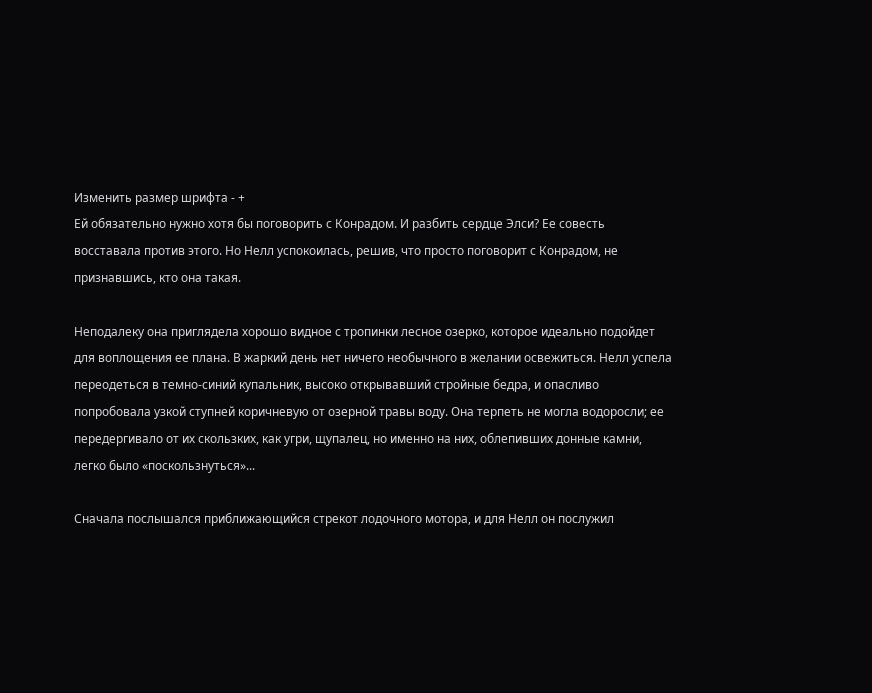Изменить размер шрифта - +
Ей обязательно нужно хотя бы поговорить с Конрадом. И разбить сердце Элси? Ее совесть восставала против этого. Но Нелл успокоилась, решив, что просто поговорит с Конрадом, не признавшись, кто она такая.

Неподалеку она приглядела хорошо видное с тропинки лесное озерко, которое идеально подойдет для воплощения ее плана. В жаркий день нет ничего необычного в желании освежиться. Нелл успела переодеться в темно-синий купальник, высоко открывавший стройные бедра, и опасливо попробовала узкой ступней коричневую от озерной травы воду. Она терпеть не могла водоросли; ее передергивало от их скользких, как угри, щупалец, но именно на них, облепивших донные камни, легко было «поскользнуться»...

Сначала послышался приближающийся стрекот лодочного мотора, и для Нелл он послужил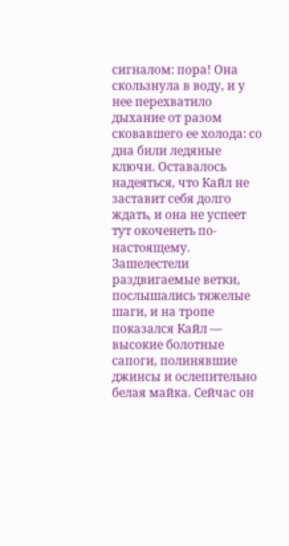сигналом: пора! Она скользнула в воду, и у нее перехватило дыхание от разом сковавшего ее холода: со дна били ледяные ключи. Оставалось надеяться, что Кайл не заставит себя долго ждать, и она не успеет тут окоченеть по-настоящему. Зашелестели раздвигаемые ветки, послышались тяжелые шаги, и на тропе показался Кайл — высокие болотные сапоги, полинявшие джинсы и ослепительно белая майка. Сейчас он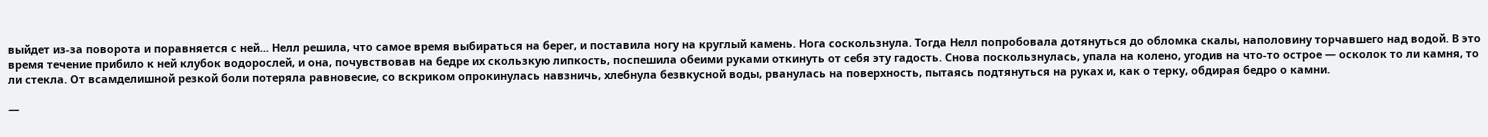выйдет из-за поворота и поравняется с ней... Нелл решила, что самое время выбираться на берег, и поставила ногу на круглый камень. Нога соскользнула. Тогда Нелл попробовала дотянуться до обломка скалы, наполовину торчавшего над водой. В это время течение прибило к ней клубок водорослей, и она, почувствовав на бедре их скользкую липкость, поспешила обеими руками откинуть от себя эту гадость. Снова поскользнулась, упала на колено, угодив на что-то острое — осколок то ли камня, то ли стекла. От всамделишной резкой боли потеряла равновесие, со вскриком опрокинулась навзничь, хлебнула безвкусной воды, рванулась на поверхность, пытаясь подтянуться на руках и, как о терку, обдирая бедро о камни.

—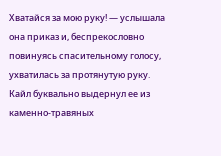Хватайся за мою руку! — услышала она приказ и, беспрекословно повинуясь спасительному голосу, ухватилась за протянутую руку. Кайл буквально выдернул ее из каменно-травяных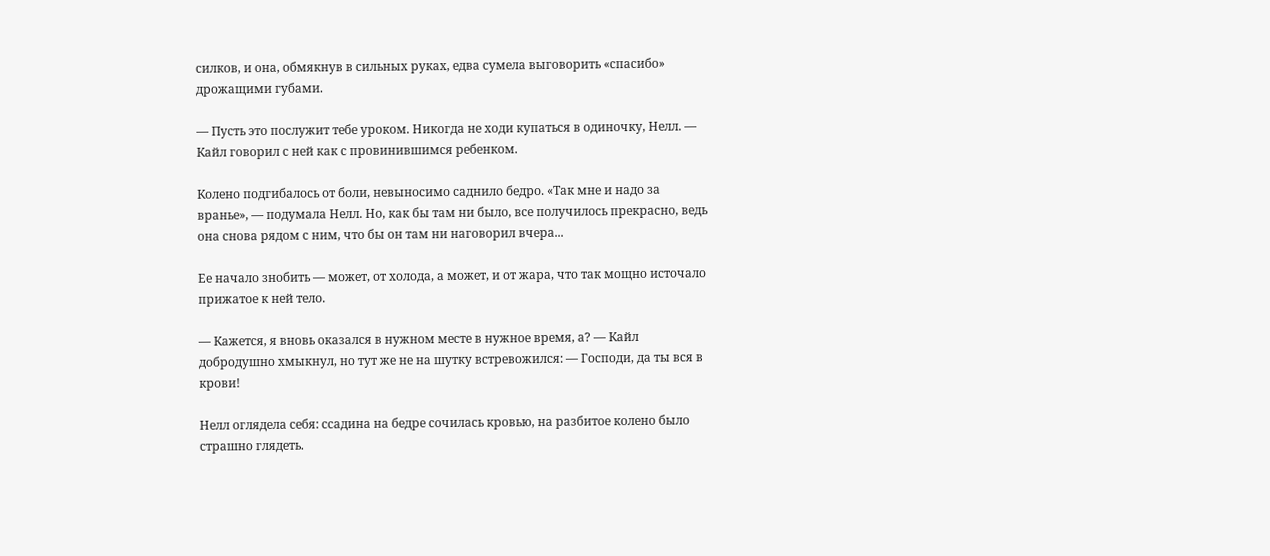силков, и она, обмякнув в сильных руках, едва сумела выговорить «спасибо» дрожащими губами.

— Пусть это послужит тебе уроком. Никогда не ходи купаться в одиночку, Нелл. — Кайл говорил с ней как с провинившимся ребенком.

Колено подгибалось от боли, невыносимо саднило бедро. «Так мне и надо за вранье», — подумала Нелл. Но, как бы там ни было, все получилось прекрасно, ведь она снова рядом с ним, что бы он там ни наговорил вчера...

Ее начало знобить — может, от холода, а может, и от жара, что так мощно источало прижатое к ней тело.

— Кажется, я вновь оказался в нужном месте в нужное время, а? — Кайл добродушно хмыкнул, но тут же не на шутку встревожился: — Господи, да ты вся в крови!

Нелл оглядела себя: ссадина на бедре сочилась кровью, на разбитое колено было страшно глядеть.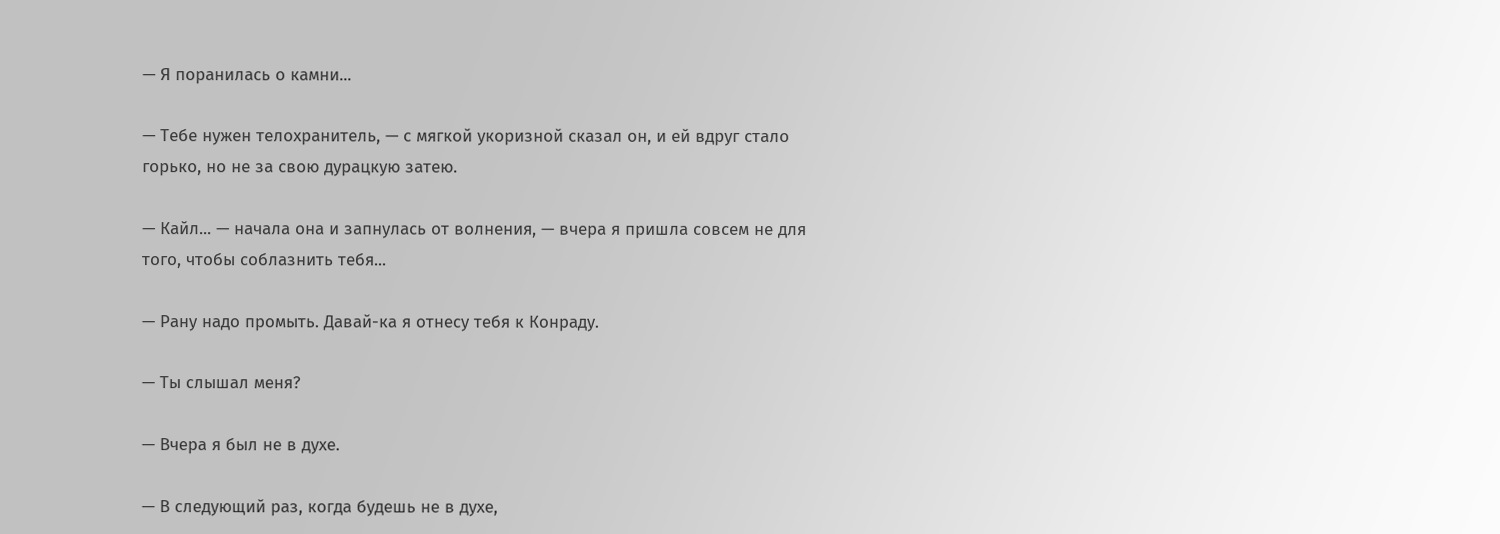— Я поранилась о камни...

— Тебе нужен телохранитель, — с мягкой укоризной сказал он, и ей вдруг стало горько, но не за свою дурацкую затею.

— Кайл... — начала она и запнулась от волнения, — вчера я пришла совсем не для того, чтобы соблазнить тебя...

— Рану надо промыть. Давай-ка я отнесу тебя к Конраду.

— Ты слышал меня?

— Вчера я был не в духе.

— В следующий раз, когда будешь не в духе,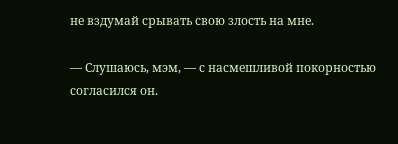не вздумай срывать свою злость на мне.

— Слушаюсь, мэм, — с насмешливой покорностью согласился он.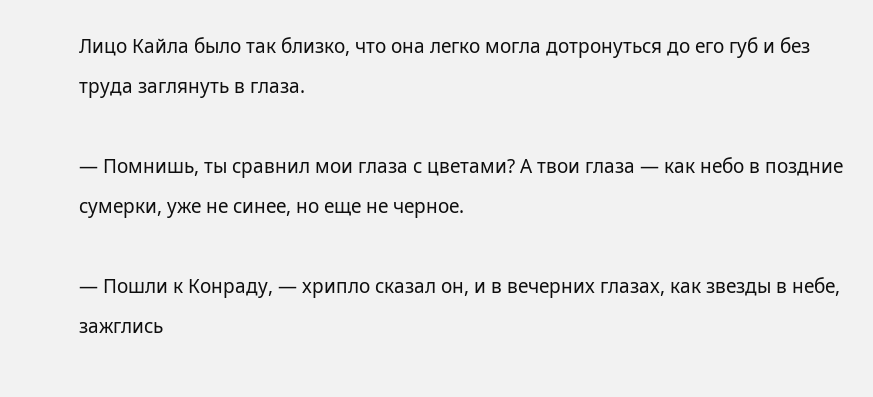Лицо Кайла было так близко, что она легко могла дотронуться до его губ и без труда заглянуть в глаза.

— Помнишь, ты сравнил мои глаза с цветами? А твои глаза — как небо в поздние сумерки, уже не синее, но еще не черное.

— Пошли к Конраду, — хрипло сказал он, и в вечерних глазах, как звезды в небе, зажглись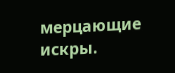мерцающие искры.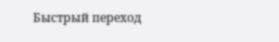Быстрый переход